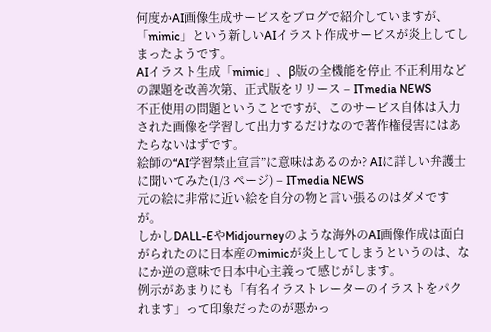何度かAI画像生成サービスをブログで紹介していますが、「mimic」という新しいAIイラスト作成サービスが炎上してしまったようです。
AIイラスト生成「mimic」、β版の全機能を停止 不正利用などの課題を改善次第、正式版をリリース – ITmedia NEWS
不正使用の問題ということですが、このサービス自体は入力された画像を学習して出力するだけなので著作権侵害にはあたらないはずです。
絵師の“AI学習禁止宣言”に意味はあるのか? AIに詳しい弁護士に聞いてみた(1/3 ページ) – ITmedia NEWS
元の絵に非常に近い絵を自分の物と言い張るのはダメですが。
しかしDALL-EやMidjourneyのような海外のAI画像作成は面白がられたのに日本産のmimicが炎上してしまうというのは、なにか逆の意味で日本中心主義って感じがします。
例示があまりにも「有名イラストレーターのイラストをパクれます」って印象だったのが悪かっ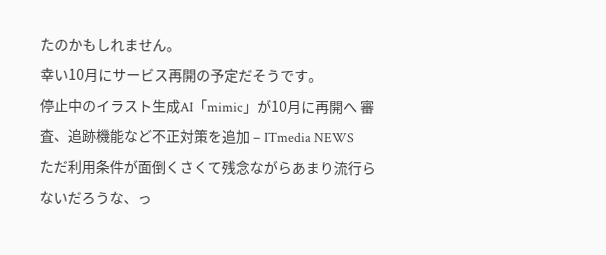たのかもしれません。
幸い10月にサービス再開の予定だそうです。
停止中のイラスト生成AI「mimic」が10月に再開へ 審査、追跡機能など不正対策を追加 – ITmedia NEWS
ただ利用条件が面倒くさくて残念ながらあまり流行らないだろうな、っ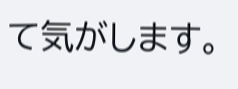て気がします。